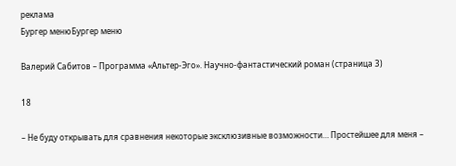реклама
Бургер менюБургер меню

Валерий Сабитов – Программа «Альтер-Эго». Научно-фантастический роман (страница 3)

18

– Не буду открывать для сравнения некоторые эксклюзивные возможности… Простейшее для меня –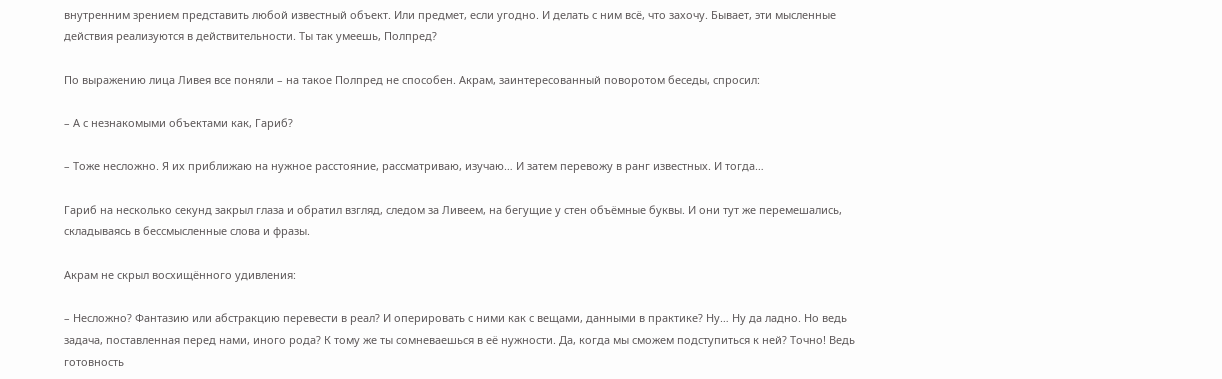внутренним зрением представить любой известный объект. Или предмет, если угодно. И делать с ним всё, что захочу. Бывает, эти мысленные действия реализуются в действительности. Ты так умеешь, Полпред?

По выражению лица Ливея все поняли – на такое Полпред не способен. Акрам, заинтересованный поворотом беседы, спросил:

– А с незнакомыми объектами как, Гариб?

– Тоже несложно. Я их приближаю на нужное расстояние, рассматриваю, изучаю… И затем перевожу в ранг известных. И тогда…

Гариб на несколько секунд закрыл глаза и обратил взгляд, следом за Ливеем, на бегущие у стен объёмные буквы. И они тут же перемешались, складываясь в бессмысленные слова и фразы.

Акрам не скрыл восхищённого удивления:

– Несложно? Фантазию или абстракцию перевести в реал? И оперировать с ними как с вещами, данными в практике? Ну… Ну да ладно. Но ведь задача, поставленная перед нами, иного рода? К тому же ты сомневаешься в её нужности. Да, когда мы сможем подступиться к ней? Точно! Ведь готовность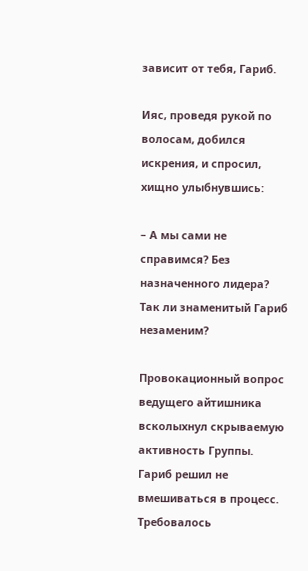зависит от тебя, Гариб.

Ияс, проведя рукой по волосам, добился искрения, и спросил, хищно улыбнувшись:

– А мы сами не справимся? Без назначенного лидера? Так ли знаменитый Гариб незаменим?

Провокационный вопрос ведущего айтишника всколыхнул скрываемую активность Группы. Гариб решил не вмешиваться в процесс. Требовалось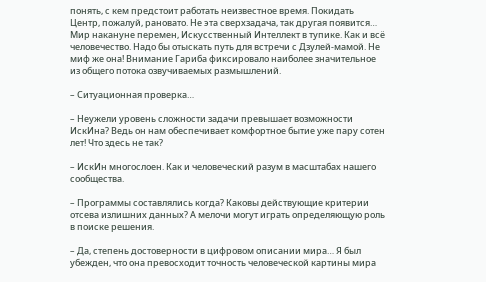понять, с кем предстоит работать неизвестное время. Покидать Центр, пожалуй, рановато. Не эта сверхзадача, так другая появится… Мир накануне перемен, Искусственный Интеллект в тупике. Как и всё человечество. Надо бы отыскать путь для встречи с Дзулей-мамой. Не миф же она! Внимание Гариба фиксировало наиболее значительное из общего потока озвучиваемых размышлений.

– Ситуационная проверка…

– Неужели уровень сложности задачи превышает возможности ИскИна? Ведь он нам обеспечивает комфортное бытие уже пару сотен лет! Что здесь не так?

– ИскИн многослоен. Как и человеческий разум в масштабах нашего сообщества.

– Программы составлялись когда? Каковы действующие критерии отсева излишних данных? А мелочи могут играть определяющую роль в поиске решения.

– Да, степень достоверности в цифровом описании мира… Я был убежден, что она превосходит точность человеческой картины мира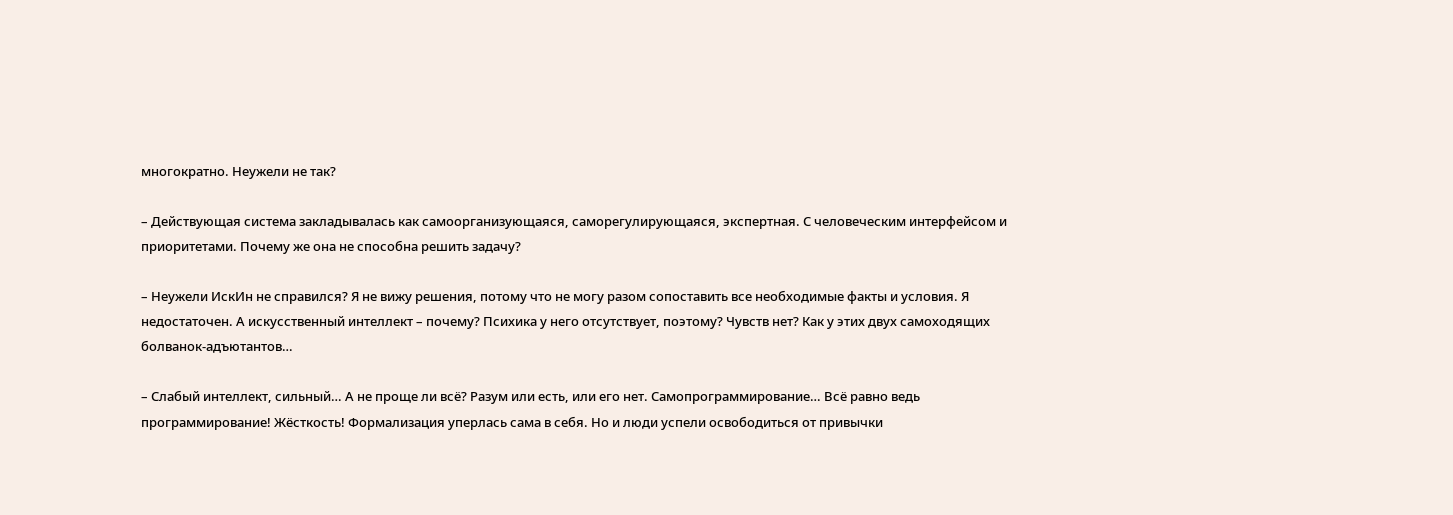многократно. Неужели не так?

– Действующая система закладывалась как самоорганизующаяся, саморегулирующаяся, экспертная. С человеческим интерфейсом и приоритетами. Почему же она не способна решить задачу?

– Неужели ИскИн не справился? Я не вижу решения, потому что не могу разом сопоставить все необходимые факты и условия. Я недостаточен. А искусственный интеллект – почему? Психика у него отсутствует, поэтому? Чувств нет? Как у этих двух самоходящих болванок-адъютантов…

– Слабый интеллект, сильный… А не проще ли всё? Разум или есть, или его нет. Самопрограммирование… Всё равно ведь программирование! Жёсткость! Формализация уперлась сама в себя. Но и люди успели освободиться от привычки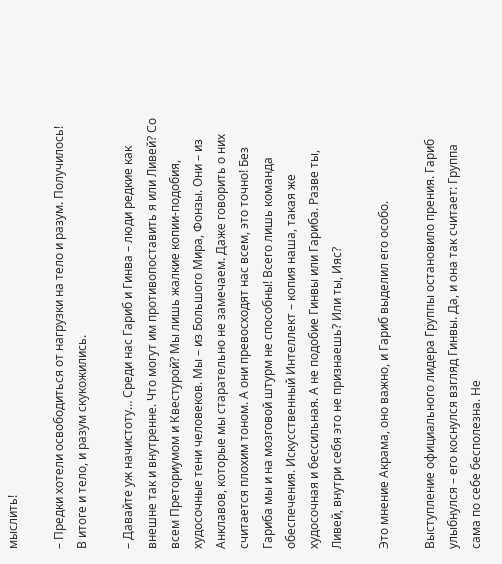мыслить!

– Предки хотели освободиться от нагрузки на тело и разум. Получилось! В итоге и тело, и разум скукожились.

– Давайте уж начистоту… Среди нас Гариб и Гинва – люди редкие как внешне так и внутренне. Что могут им противопоставить я или Ливей? Со всем Преториумом и Квестурой? Мы лишь жалкие копии-подобия, худосочные тени человеков. Мы – из Большого Мира, Фонзы. Они – из Анклавов, которые мы старательно не замечаем. Даже говорить о них считается плохим тоном. А они превосходят нас всем, это точно! Без Гариба мы и на мозговой штурм не способны! Всего лишь команда обеспечения. Искусственный Интеллект – копия наша, такая же худосочная и бессильная. А не подобие Гинвы или Гариба. Разве ты, Ливей, внутри себя это не признаешь? Или ты, Ияс?

Это мнение Акрама, оно важно, и Гариб выделил его особо.

Выступление официального лидера Группы остановило прения. Гариб улыбнулся – его коснулся взгляд Гинвы. Да, и она так считает: Группа сама по себе бесполезна. Не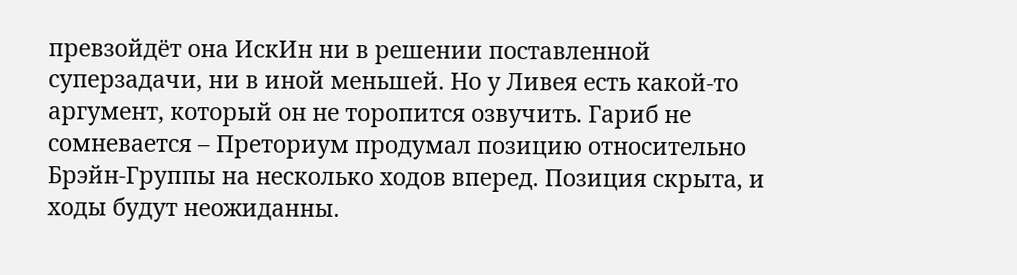превзойдёт она ИскИн ни в решении поставленной суперзадачи, ни в иной меньшей. Но у Ливея есть какой-то аргумент, который он не торопится озвучить. Гариб не сомневается – Преториум продумал позицию относительно Брэйн-Группы на несколько ходов вперед. Позиция скрыта, и ходы будут неожиданны.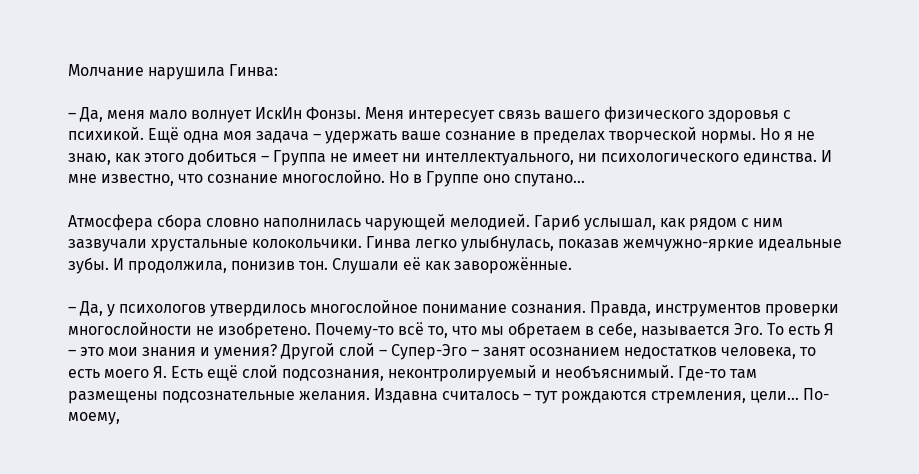Молчание нарушила Гинва:

– Да, меня мало волнует ИскИн Фонзы. Меня интересует связь вашего физического здоровья с психикой. Ещё одна моя задача – удержать ваше сознание в пределах творческой нормы. Но я не знаю, как этого добиться – Группа не имеет ни интеллектуального, ни психологического единства. И мне известно, что сознание многослойно. Но в Группе оно спутано…

Атмосфера сбора словно наполнилась чарующей мелодией. Гариб услышал, как рядом с ним зазвучали хрустальные колокольчики. Гинва легко улыбнулась, показав жемчужно-яркие идеальные зубы. И продолжила, понизив тон. Слушали её как заворожённые.

– Да, у психологов утвердилось многослойное понимание сознания. Правда, инструментов проверки многослойности не изобретено. Почему-то всё то, что мы обретаем в себе, называется Эго. То есть Я – это мои знания и умения? Другой слой – Супер-Эго – занят осознанием недостатков человека, то есть моего Я. Есть ещё слой подсознания, неконтролируемый и необъяснимый. Где-то там размещены подсознательные желания. Издавна считалось – тут рождаются стремления, цели… По-моему,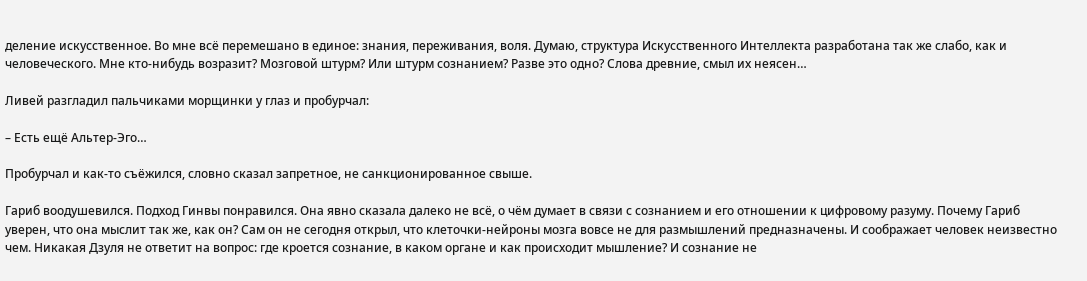деление искусственное. Во мне всё перемешано в единое: знания, переживания, воля. Думаю, структура Искусственного Интеллекта разработана так же слабо, как и человеческого. Мне кто-нибудь возразит? Мозговой штурм? Или штурм сознанием? Разве это одно? Слова древние, смыл их неясен…

Ливей разгладил пальчиками морщинки у глаз и пробурчал:

– Есть ещё Альтер-Эго…

Пробурчал и как-то съёжился, словно сказал запретное, не санкционированное свыше.

Гариб воодушевился. Подход Гинвы понравился. Она явно сказала далеко не всё, о чём думает в связи с сознанием и его отношении к цифровому разуму. Почему Гариб уверен, что она мыслит так же, как он? Сам он не сегодня открыл, что клеточки-нейроны мозга вовсе не для размышлений предназначены. И соображает человек неизвестно чем. Никакая Дзуля не ответит на вопрос: где кроется сознание, в каком органе и как происходит мышление? И сознание не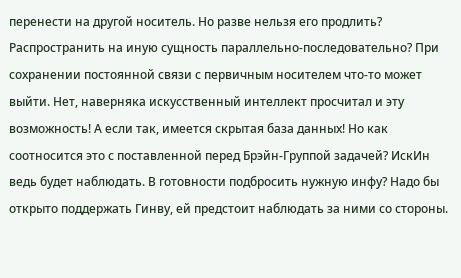перенести на другой носитель. Но разве нельзя его продлить? Распространить на иную сущность параллельно-последовательно? При сохранении постоянной связи с первичным носителем что-то может выйти. Нет, наверняка искусственный интеллект просчитал и эту возможность! А если так, имеется скрытая база данных! Но как соотносится это с поставленной перед Брэйн-Группой задачей? ИскИн ведь будет наблюдать. В готовности подбросить нужную инфу? Надо бы открыто поддержать Гинву, ей предстоит наблюдать за ними со стороны.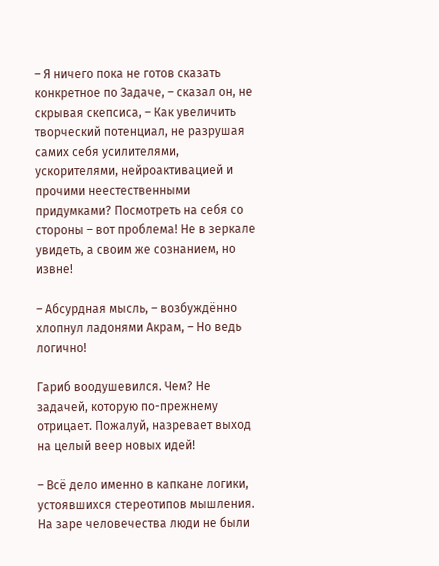– Я ничего пока не готов сказать конкретное по Задаче, – сказал он, не скрывая скепсиса, – Как увеличить творческий потенциал, не разрушая самих себя усилителями, ускорителями, нейроактивацией и прочими неестественными придумками? Посмотреть на себя со стороны – вот проблема! Не в зеркале увидеть, а своим же сознанием, но извне!

– Абсурдная мысль, – возбуждённо хлопнул ладонями Акрам, – Но ведь логично!

Гариб воодушевился. Чем? Не задачей, которую по-прежнему отрицает. Пожалуй, назревает выход на целый веер новых идей!

– Всё дело именно в капкане логики, устоявшихся стереотипов мышления. На заре человечества люди не были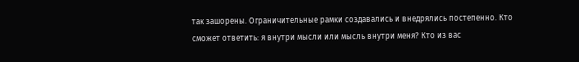так зашорены. Ограничительные рамки создавались и внедрялись постепенно. Кто сможет ответить: я внутри мысли или мысль внутри меня? Кто из вас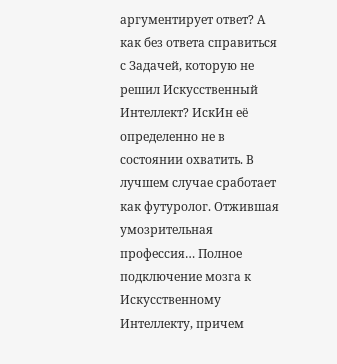аргументирует ответ? А как без ответа справиться с Задачей, которую не решил Искусственный Интеллект? ИскИн её определенно не в состоянии охватить. В лучшем случае сработает как футуролог. Отжившая умозрительная профессия… Полное подключение мозга к Искусственному Интеллекту, причем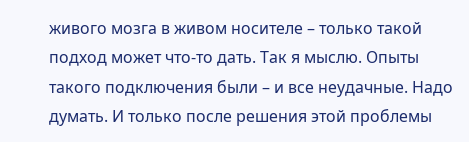живого мозга в живом носителе – только такой подход может что-то дать. Так я мыслю. Опыты такого подключения были – и все неудачные. Надо думать. И только после решения этой проблемы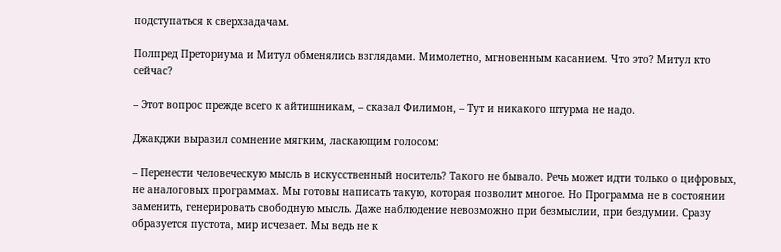подступаться к сверхзадачам.

Полпред Преториума и Митул обменялись взглядами. Мимолетно, мгновенным касанием. Что это? Митул кто сейчас?

– Этот вопрос прежде всего к айтишникам, – сказал Филимон, – Тут и никакого штурма не надо.

Джакджи выразил сомнение мягким, ласкающим голосом:

– Перенести человеческую мысль в искусственный носитель? Такого не бывало. Речь может идти только о цифровых, не аналоговых программах. Мы готовы написать такую, которая позволит многое. Но Программа не в состоянии заменить, генерировать свободную мысль. Даже наблюдение невозможно при безмыслии, при бездумии. Сразу образуется пустота, мир исчезает. Мы ведь не к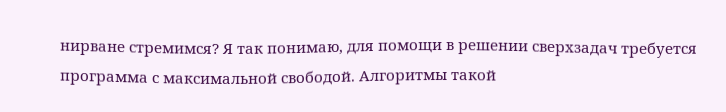нирване стремимся? Я так понимаю, для помощи в решении сверхзадач требуется программа с максимальной свободой. Алгоритмы такой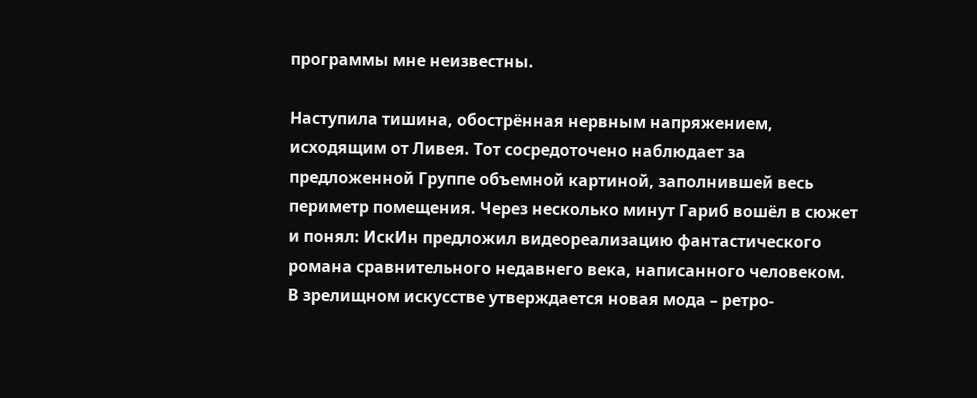программы мне неизвестны.

Наступила тишина, обострённая нервным напряжением, исходящим от Ливея. Тот сосредоточено наблюдает за предложенной Группе объемной картиной, заполнившей весь периметр помещения. Через несколько минут Гариб вошёл в сюжет и понял: ИскИн предложил видеореализацию фантастического романа сравнительного недавнего века, написанного человеком. В зрелищном искусстве утверждается новая мода – ретро-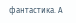фантастика. А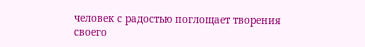человек с радостью поглощает творения своего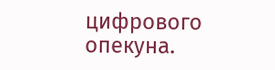цифрового опекуна.